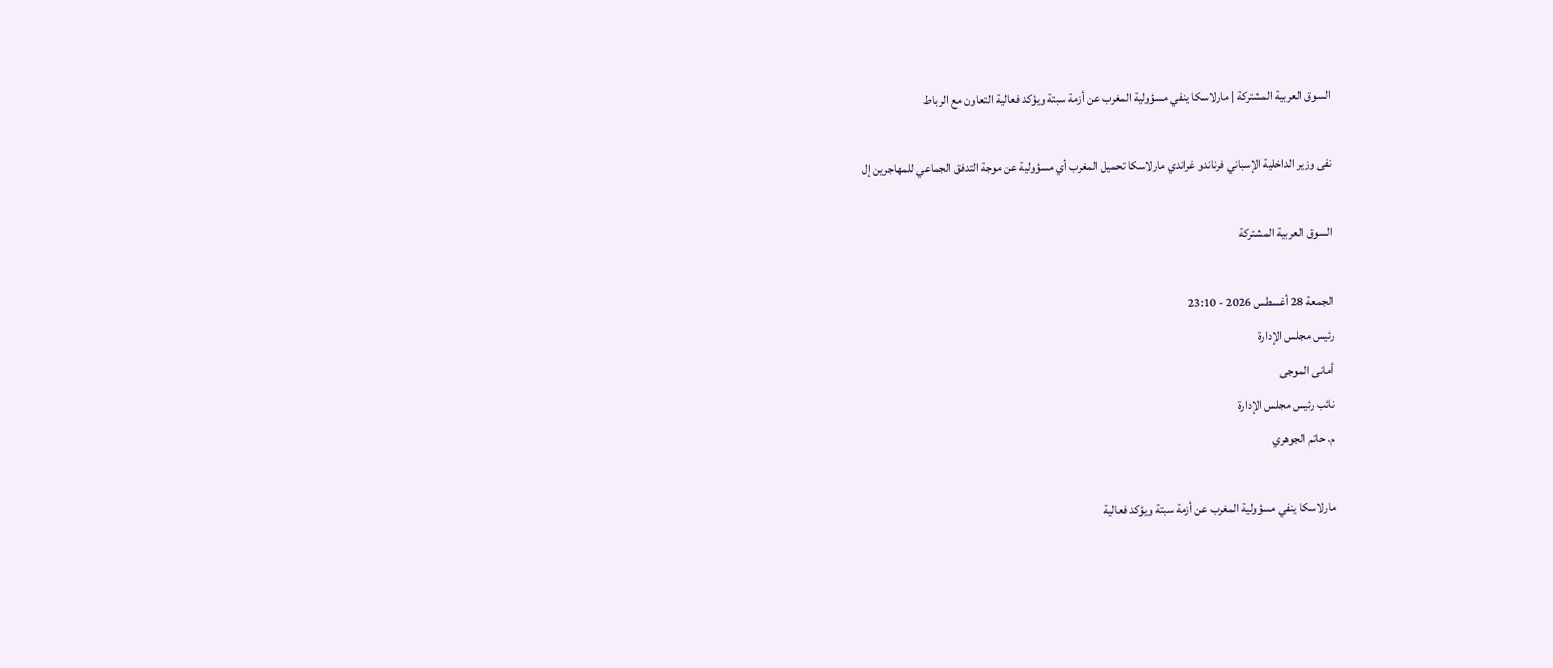السوق العربية المشتركة | مارلاسكا ينفي مسؤولية المغرب عن أزمة سبتة ويؤكد فعالية التعاون مع الرباط

نفى وزير الداخلية الإسباني فرناندو غراندي مارلاسكا تحميل المغرب أي مسؤولية عن موجة التدفق الجماعي للمهاجرين إل

السوق العربية المشتركة

الجمعة 28 أغسطس 2026 - 23:10
رئيس مجلس الإدارة
أمانى الموجى
نائب رئيس مجلس الإدارة
م. حاتم الجوهري

مارلاسكا ينفي مسؤولية المغرب عن أزمة سبتة ويؤكد فعالية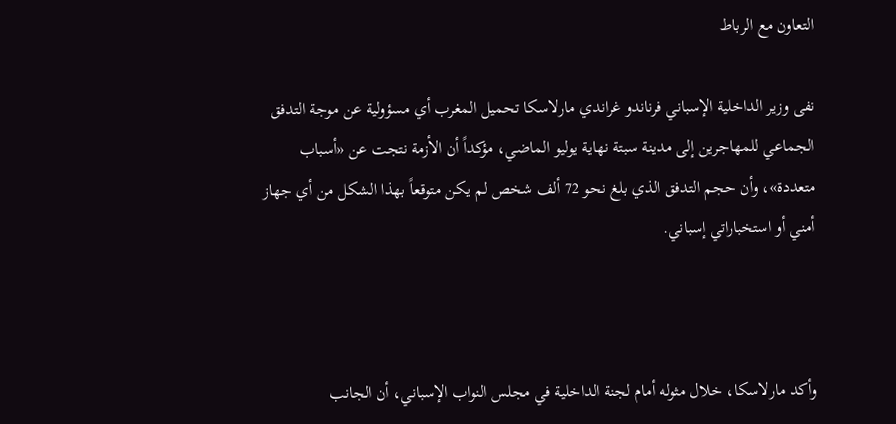التعاون مع الرباط

نفى وزير الداخلية الإسباني فرناندو غراندي مارلاسكا تحميل المغرب أي مسؤولية عن موجة التدفق الجماعي للمهاجرين إلى مدينة سبتة نهاية يوليو الماضي، مؤكداً أن الأزمة نتجت عن «أسباب متعددة»، وأن حجم التدفق الذي بلغ نحو 72 ألف شخص لم يكن متوقعاً بهذا الشكل من أي جهاز أمني أو استخباراتي إسباني.



وأكد مارلاسكا، خلال مثوله أمام لجنة الداخلية في مجلس النواب الإسباني، أن الجانب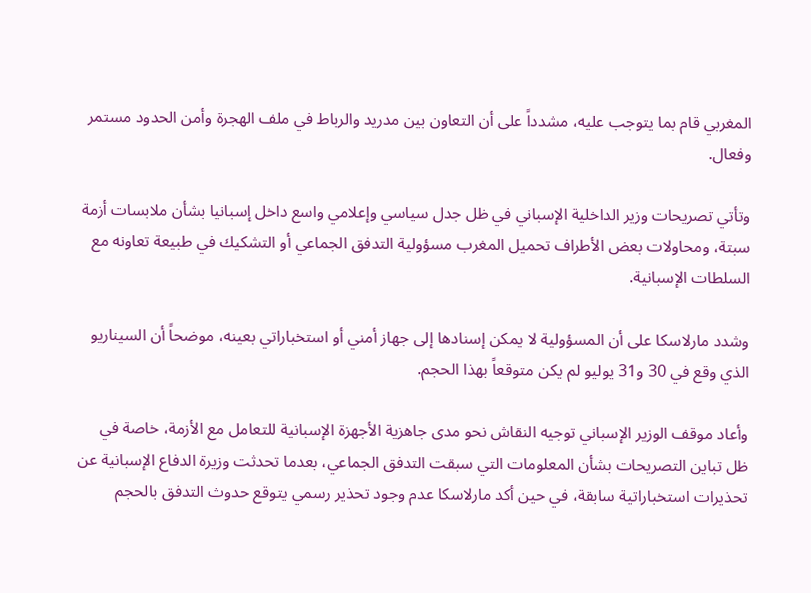المغربي قام بما يتوجب عليه، مشدداً على أن التعاون بين مدريد والرباط في ملف الهجرة وأمن الحدود مستمر وفعال.

وتأتي تصريحات وزير الداخلية الإسباني في ظل جدل سياسي وإعلامي واسع داخل إسبانيا بشأن ملابسات أزمة سبتة، ومحاولات بعض الأطراف تحميل المغرب مسؤولية التدفق الجماعي أو التشكيك في طبيعة تعاونه مع السلطات الإسبانية.

وشدد مارلاسكا على أن المسؤولية لا يمكن إسنادها إلى جهاز أمني أو استخباراتي بعينه، موضحاً أن السيناريو الذي وقع في 30 و31 يوليو لم يكن متوقعاً بهذا الحجم.

وأعاد موقف الوزير الإسباني توجيه النقاش نحو مدى جاهزية الأجهزة الإسبانية للتعامل مع الأزمة، خاصة في ظل تباين التصريحات بشأن المعلومات التي سبقت التدفق الجماعي، بعدما تحدثت وزيرة الدفاع الإسبانية عن تحذيرات استخباراتية سابقة، في حين أكد مارلاسكا عدم وجود تحذير رسمي يتوقع حدوث التدفق بالحجم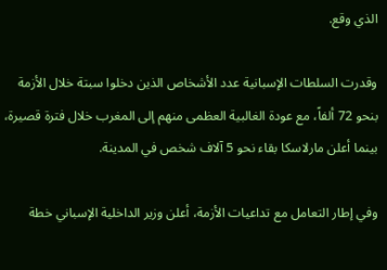الذي وقع.

وقدرت السلطات الإسبانية عدد الأشخاص الذين دخلوا سبتة خلال الأزمة بنحو 72 ألفاً، مع عودة الغالبية العظمى منهم إلى المغرب خلال فترة قصيرة، بينما أعلن مارلاسكا بقاء نحو 5 آلاف شخص في المدينة.

وفي إطار التعامل مع تداعيات الأزمة، أعلن وزير الداخلية الإسباني خطة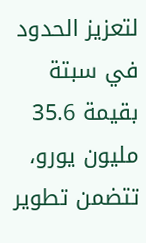لتعزيز الحدود في سبتة بقيمة 35.6 مليون يورو، تتضمن تطوير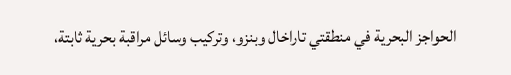الحواجز البحرية في منطقتي تاراخال وبنزو، وتركيب وسائل مراقبة بحرية ثابتة،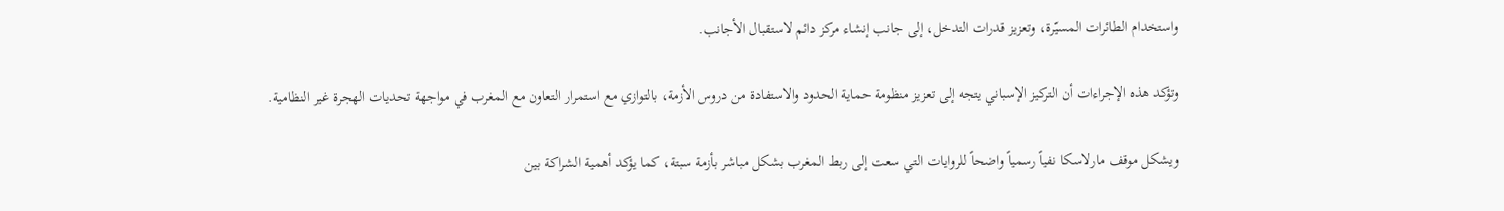واستخدام الطائرات المسيّرة، وتعزيز قدرات التدخل، إلى جانب إنشاء مركز دائم لاستقبال الأجانب.

وتؤكد هذه الإجراءات أن التركيز الإسباني يتجه إلى تعزيز منظومة حماية الحدود والاستفادة من دروس الأزمة، بالتوازي مع استمرار التعاون مع المغرب في مواجهة تحديات الهجرة غير النظامية.

ويشكل موقف مارلاسكا نفياً رسمياً واضحاً للروايات التي سعت إلى ربط المغرب بشكل مباشر بأزمة سبتة، كما يؤكد أهمية الشراكة بين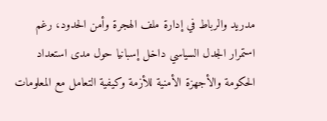مدريد والرباط في إدارة ملف الهجرة وأمن الحدود، رغم استمرار الجدل السياسي داخل إسبانيا حول مدى استعداد الحكومة والأجهزة الأمنية للأزمة وكيفية التعامل مع المعلومات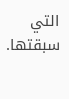التي سبقتها.